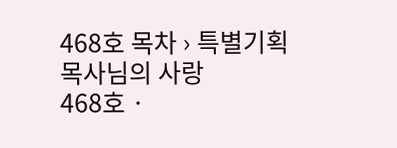468호 목차 › 특별기획
목사님의 사랑
468호 ·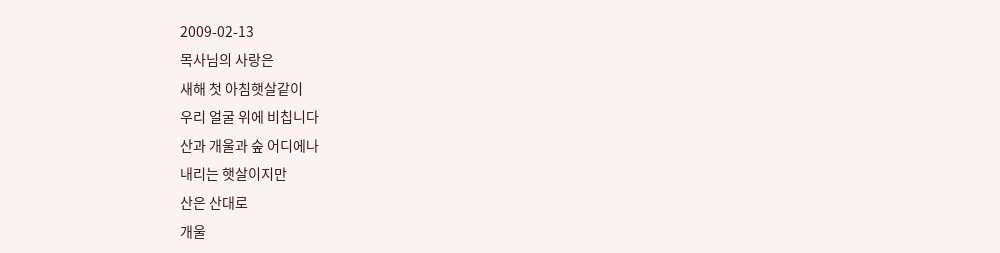2009-02-13
목사님의 사랑은
새해 첫 아침햇살같이
우리 얼굴 위에 비칩니다
산과 개울과 숲 어디에나
내리는 햇살이지만
산은 산대로
개울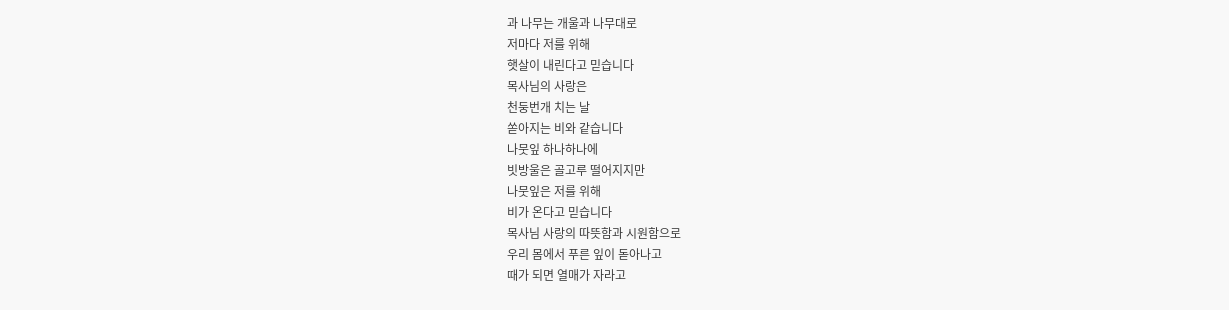과 나무는 개울과 나무대로
저마다 저를 위해
햇살이 내린다고 믿습니다
목사님의 사랑은
천둥번개 치는 날
쏟아지는 비와 같습니다
나뭇잎 하나하나에
빗방울은 골고루 떨어지지만
나뭇잎은 저를 위해
비가 온다고 믿습니다
목사님 사랑의 따뜻함과 시원함으로
우리 몸에서 푸른 잎이 돋아나고
때가 되면 열매가 자라고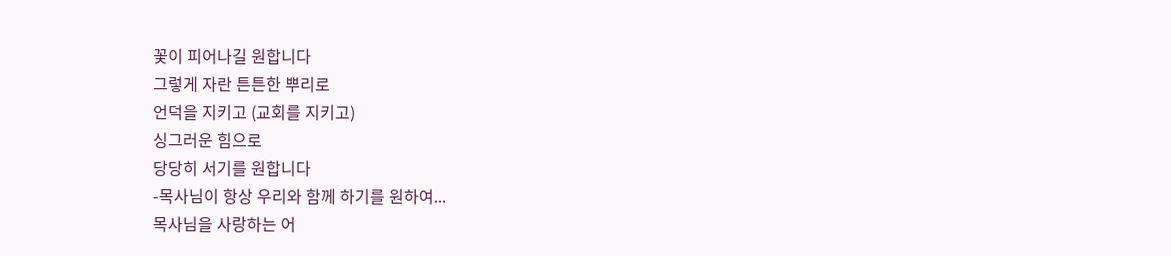꽃이 피어나길 원합니다
그렇게 자란 튼튼한 뿌리로
언덕을 지키고 (교회를 지키고)
싱그러운 힘으로
당당히 서기를 원합니다
-목사님이 항상 우리와 함께 하기를 원하여...
목사님을 사랑하는 어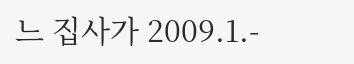느 집사가 2009.1.-